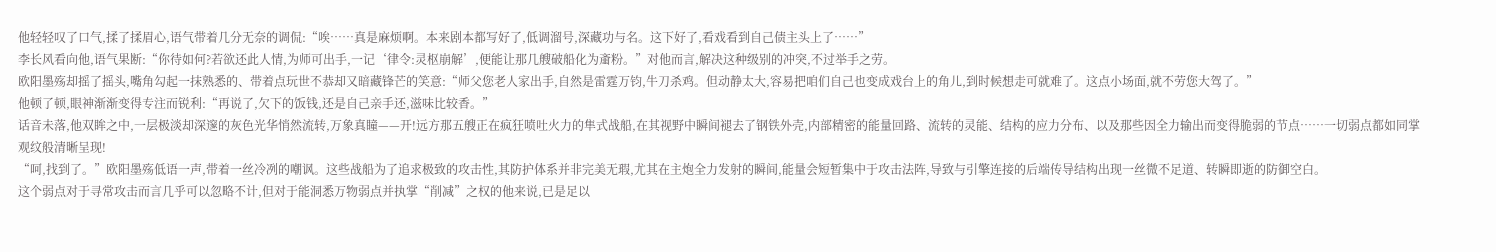他轻轻叹了口气,揉了揉眉心,语气带着几分无奈的调侃:“唉……真是麻烦啊。本来剧本都写好了,低调溜号,深藏功与名。这下好了,看戏看到自己债主头上了……”
李长风看向他,语气果断:“你待如何?若欲还此人情,为师可出手,一记‘律令:灵枢崩解’,便能让那几艘破船化为齑粉。”对他而言,解决这种级别的冲突,不过举手之劳。
欧阳墨殇却摇了摇头,嘴角勾起一抹熟悉的、带着点玩世不恭却又暗藏锋芒的笑意:“师父您老人家出手,自然是雷霆万钧,牛刀杀鸡。但动静太大,容易把咱们自己也变成戏台上的角儿,到时候想走可就难了。这点小场面,就不劳您大驾了。”
他顿了顿,眼神渐渐变得专注而锐利:“再说了,欠下的饭钱,还是自己亲手还,滋味比较香。”
话音未落,他双眸之中,一层极淡却深邃的灰色光华悄然流转,万象真瞳——开!远方那五艘正在疯狂喷吐火力的隼式战船,在其视野中瞬间褪去了钢铁外壳,内部精密的能量回路、流转的灵能、结构的应力分布、以及那些因全力输出而变得脆弱的节点……一切弱点都如同掌观纹般清晰呈现!
“呵,找到了。”欧阳墨殇低语一声,带着一丝冷冽的嘲讽。这些战船为了追求极致的攻击性,其防护体系并非完美无瑕,尤其在主炮全力发射的瞬间,能量会短暂集中于攻击法阵,导致与引擎连接的后端传导结构出现一丝微不足道、转瞬即逝的防御空白。
这个弱点对于寻常攻击而言几乎可以忽略不计,但对于能洞悉万物弱点并执掌“削减”之权的他来说,已是足以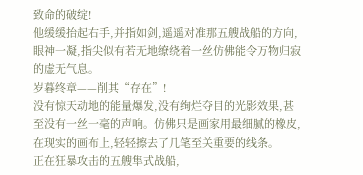致命的破绽!
他缓缓抬起右手,并指如剑,遥遥对准那五艘战船的方向,眼神一凝,指尖似有若无地缭绕着一丝仿佛能令万物归寂的虚无气息。
岁暮终章——削其“存在”!
没有惊天动地的能量爆发,没有绚烂夺目的光影效果,甚至没有一丝一毫的声响。仿佛只是画家用最细腻的橡皮,在现实的画布上,轻轻擦去了几笔至关重要的线条。
正在狂暴攻击的五艘隼式战船,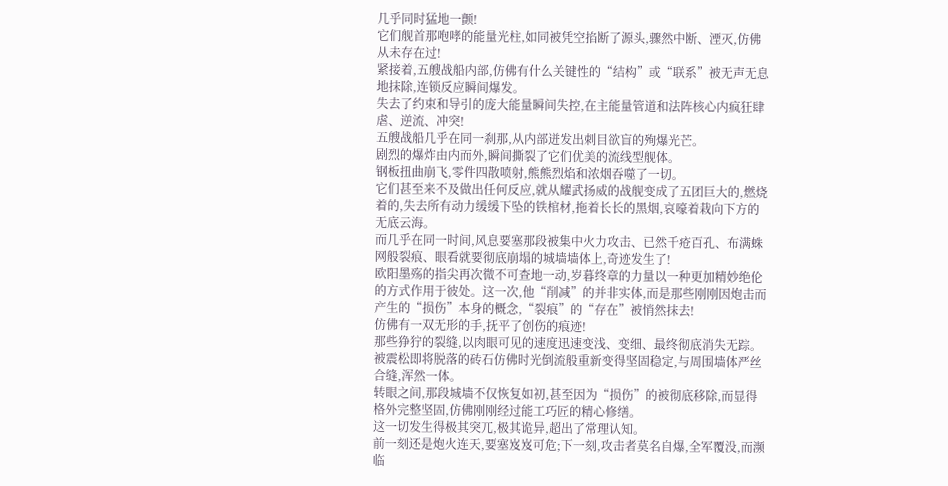几乎同时猛地一颤!
它们舰首那咆哮的能量光柱,如同被凭空掐断了源头,骤然中断、湮灭,仿佛从未存在过!
紧接着,五艘战船内部,仿佛有什么关键性的“结构”或“联系”被无声无息地抹除,连锁反应瞬间爆发。
失去了约束和导引的庞大能量瞬间失控,在主能量管道和法阵核心内疯狂肆虐、逆流、冲突!
五艘战船几乎在同一刹那,从内部迸发出刺目欲盲的殉爆光芒。
剧烈的爆炸由内而外,瞬间撕裂了它们优美的流线型舰体。
钢板扭曲崩飞,零件四散喷射,熊熊烈焰和浓烟吞噬了一切。
它们甚至来不及做出任何反应,就从耀武扬威的战舰变成了五团巨大的,燃烧着的,失去所有动力缓缓下坠的铁棺材,拖着长长的黑烟,哀嚎着栽向下方的无底云海。
而几乎在同一时间,风息要塞那段被集中火力攻击、已然千疮百孔、布满蛛网般裂痕、眼看就要彻底崩塌的城墙墙体上,奇迹发生了!
欧阳墨殇的指尖再次微不可查地一动,岁暮终章的力量以一种更加精妙绝伦的方式作用于彼处。这一次,他“削减”的并非实体,而是那些刚刚因炮击而产生的“损伤”本身的概念,“裂痕”的“存在”被悄然抹去!
仿佛有一双无形的手,抚平了创伤的痕迹!
那些狰狞的裂缝,以肉眼可见的速度迅速变浅、变细、最终彻底消失无踪。
被震松即将脱落的砖石仿佛时光倒流般重新变得坚固稳定,与周围墙体严丝合缝,浑然一体。
转眼之间,那段城墙不仅恢复如初,甚至因为“损伤”的被彻底移除,而显得格外完整坚固,仿佛刚刚经过能工巧匠的精心修缮。
这一切发生得极其突兀,极其诡异,超出了常理认知。
前一刻还是炮火连天,要塞岌岌可危;下一刻,攻击者莫名自爆,全军覆没,而濒临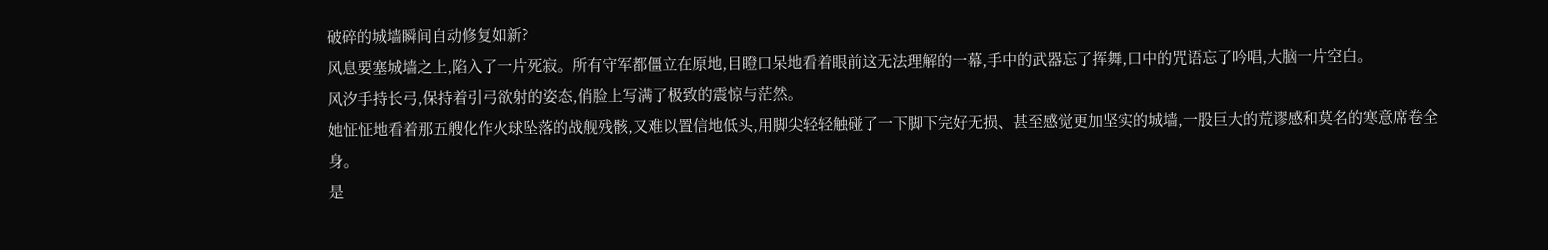破碎的城墙瞬间自动修复如新?
风息要塞城墙之上,陷入了一片死寂。所有守军都僵立在原地,目瞪口呆地看着眼前这无法理解的一幕,手中的武器忘了挥舞,口中的咒语忘了吟唱,大脑一片空白。
风汐手持长弓,保持着引弓欲射的姿态,俏脸上写满了极致的震惊与茫然。
她怔怔地看着那五艘化作火球坠落的战舰残骸,又难以置信地低头,用脚尖轻轻触碰了一下脚下完好无损、甚至感觉更加坚实的城墙,一股巨大的荒谬感和莫名的寒意席卷全身。
是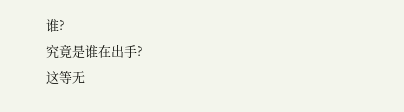谁?
究竟是谁在出手?
这等无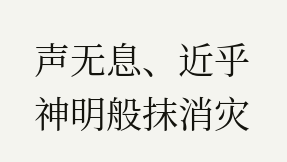声无息、近乎神明般抹消灾